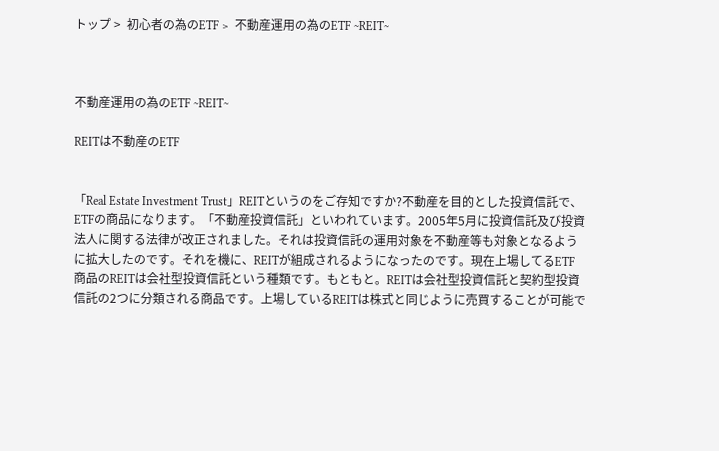トップ >  初心者の為のETF >  不動産運用の為のETF ~REIT~



不動産運用の為のETF ~REIT~

REITは不動産のETF


「Real Estate Investment Trust」REITというのをご存知ですか?不動産を目的とした投資信託で、ETFの商品になります。「不動産投資信託」といわれています。2005年5月に投資信託及び投資法人に関する法律が改正されました。それは投資信託の運用対象を不動産等も対象となるように拡大したのです。それを機に、REITが組成されるようになったのです。現在上場してるETF商品のREITは会社型投資信託という種類です。もともと。REITは会社型投資信託と契約型投資信託の2つに分類される商品です。上場しているREITは株式と同じように売買することが可能で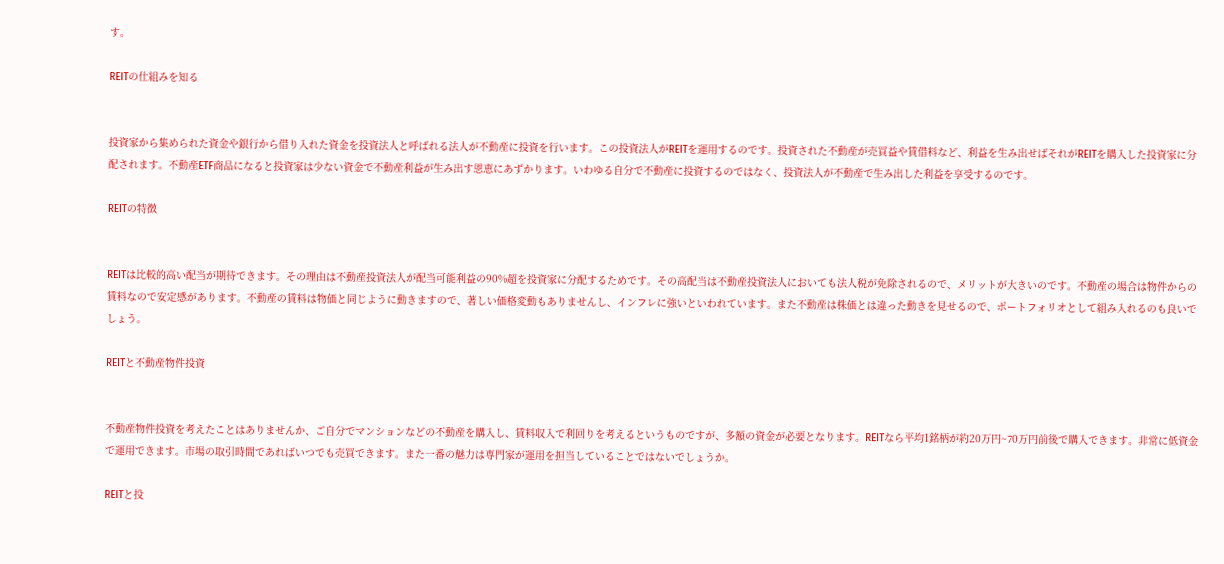す。

REITの仕組みを知る


投資家から集められた資金や銀行から借り入れた資金を投資法人と呼ばれる法人が不動産に投資を行います。この投資法人がREITを運用するのです。投資された不動産が売買益や賃借料など、利益を生み出せばそれがREITを購入した投資家に分配されます。不動産ETF商品になると投資家は少ない資金で不動産利益が生み出す恩恵にあずかります。いわゆる自分で不動産に投資するのではなく、投資法人が不動産で生み出した利益を享受するのです。

REITの特徴


REITは比較的高い配当が期待できます。その理由は不動産投資法人が配当可能利益の90%超を投資家に分配するためです。その高配当は不動産投資法人においても法人税が免除されるので、メリットが大きいのです。不動産の場合は物件からの賃料なので安定感があります。不動産の賃料は物価と同じように動きますので、著しい価格変動もありませんし、インフレに強いといわれています。また不動産は株価とは違った動きを見せるので、ポートフォリオとして組み入れるのも良いでしょう。

REITと不動産物件投資


不動産物件投資を考えたことはありませんか、ご自分でマンションなどの不動産を購入し、賃料収入で利回りを考えるというものですが、多額の資金が必要となります。REITなら平均1銘柄が約20万円~70万円前後で購入できます。非常に低資金で運用できます。市場の取引時間であればいつでも売買できます。また一番の魅力は専門家が運用を担当していることではないでしょうか。

REITと投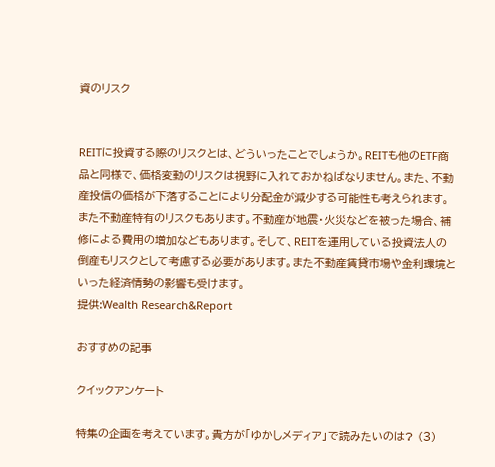資のリスク


REITに投資する際のリスクとは、どういったことでしょうか。REITも他のETF商品と同様で、価格変動のリスクは視野に入れておかねばなりません。また、不動産投信の価格が下落することにより分配金が減少する可能性も考えられます。また不動産特有のリスクもあります。不動産が地震・火災などを被った場合、補修による費用の増加などもあります。そして、REITを運用している投資法人の倒産もリスクとして考慮する必要があります。また不動産賃貸市場や金利環境といった経済情勢の影響も受けます。
提供:Wealth Research&Report

おすすめの記事

クイックアンケート

特集の企画を考えています。貴方が「ゆかしメディア」で読みたいのは? (3)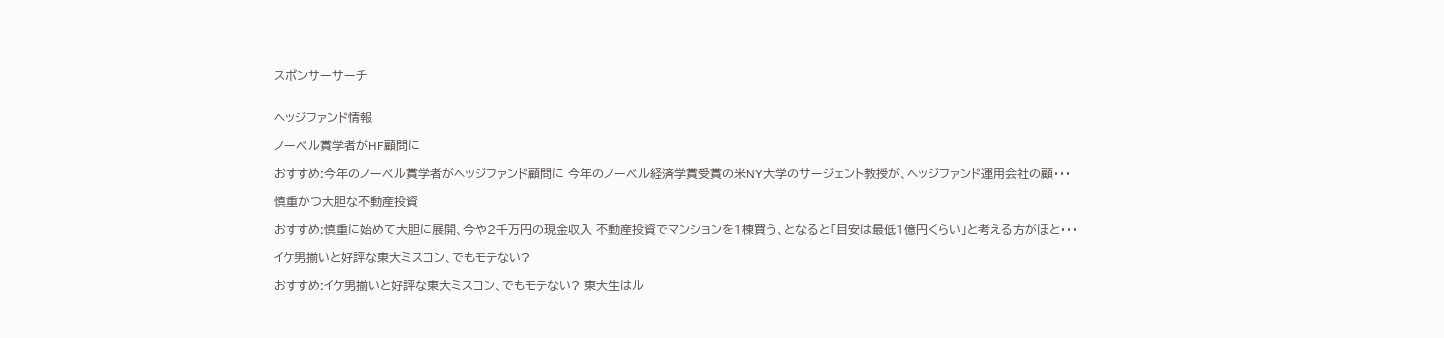スポンサーサーチ


ヘッジファンド情報

ノーベル賞学者がHF顧問に

おすすめ:今年のノーベル賞学者がヘッジファンド顧問に 今年のノーベル経済学賞受賞の米NY大学のサージェント教授が、ヘッジファンド運用会社の顧・・・

慎重かつ大胆な不動産投資

おすすめ:慎重に始めて大胆に展開、今や2千万円の現金収入 不動産投資でマンションを1棟買う、となると「目安は最低1億円くらい」と考える方がほと・・・

イケ男揃いと好評な東大ミスコン、でもモテない?

おすすめ:イケ男揃いと好評な東大ミスコン、でもモテない? 東大生はル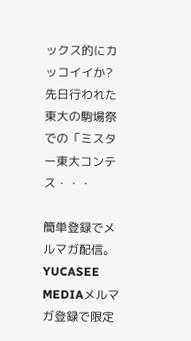ックス的にカッコイイか? 先日行われた東大の駒場祭での「ミスター東大コンテス・・・

簡単登録でメルマガ配信。YUCASEE MEDIAメルマガ登録で限定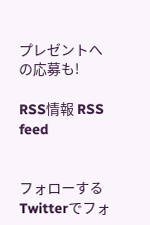プレゼントへの応募も!

RSS情報 RSS feed


フォローする Twitterでフォ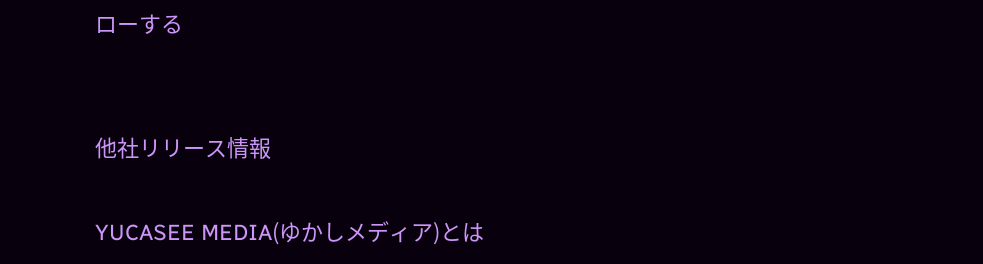ローする


他社リリース情報

YUCASEE MEDIA(ゆかしメディア)とは